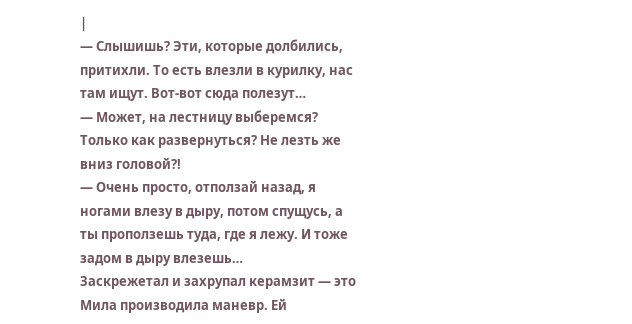|
— Слышишь? Эти, которые долбились, притихли. То есть влезли в курилку, нас там ищут. Вот-вот сюда полезут…
— Может, на лестницу выберемся? Только как развернуться? Не лезть же вниз головой?!
— Очень просто, отползай назад, я ногами влезу в дыру, потом спущусь, а ты проползешь туда, где я лежу. И тоже задом в дыру влезешь…
Заскрежетал и захрупал керамзит — это Мила производила маневр. Ей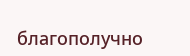благополучно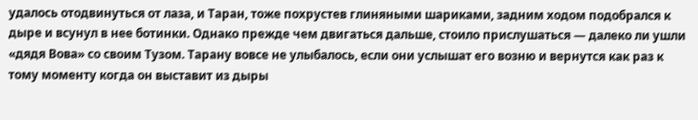удалось отодвинуться от лаза, и Таран, тоже похрустев глиняными шариками, задним ходом подобрался к дыре и всунул в нее ботинки. Однако прежде чем двигаться дальше, стоило прислушаться — далеко ли ушли «дядя Вова» со своим Тузом. Тарану вовсе не улыбалось, если они услышат его возню и вернутся как раз к тому моменту когда он выставит из дыры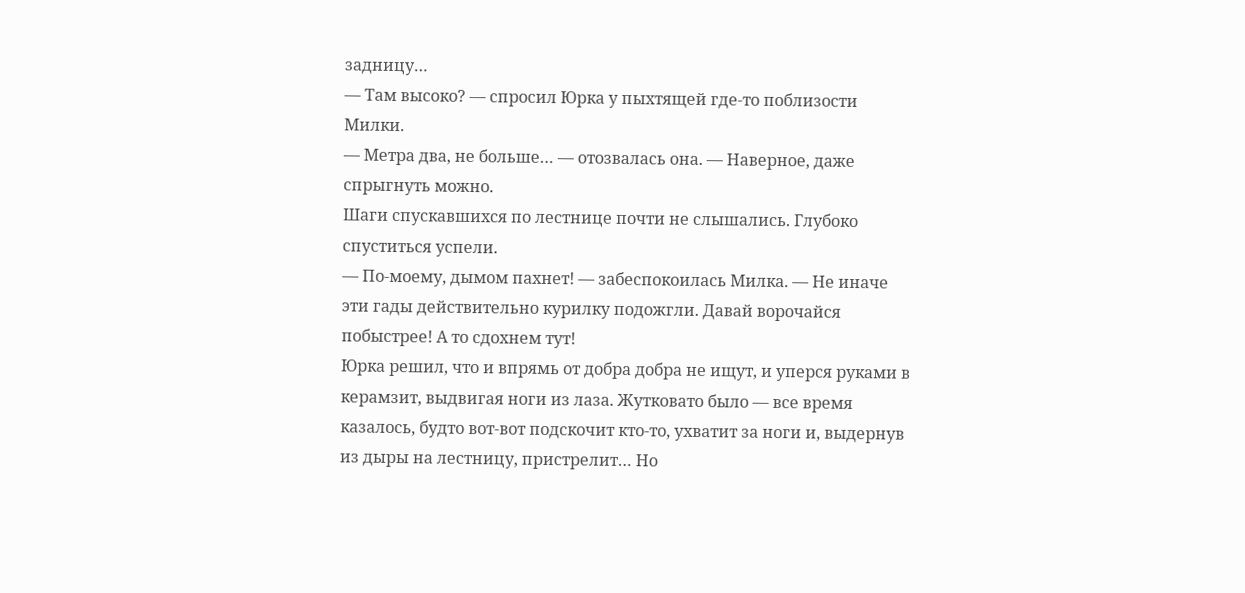задницу…
— Там высоко? — спросил Юрка у пыхтящей где-то поблизости Милки.
— Метра два, не больше… — отозвалась она. — Наверное, даже спрыгнуть можно.
Шаги спускавшихся по лестнице почти не слышались. Глубоко спуститься успели.
— По-моему, дымом пахнет! — забеспокоилась Милка. — Не иначе эти гады действительно курилку подожгли. Давай ворочайся побыстрее! А то сдохнем тут!
Юрка решил, что и впрямь от добра добра не ищут, и уперся руками в керамзит, выдвигая ноги из лаза. Жутковато было — все время казалось, будто вот-вот подскочит кто-то, ухватит за ноги и, выдернув из дыры на лестницу, пристрелит… Но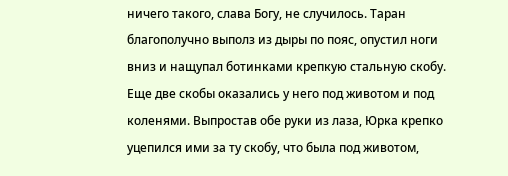ничего такого, слава Богу, не случилось. Таран благополучно выполз из дыры по пояс, опустил ноги вниз и нащупал ботинками крепкую стальную скобу. Еще две скобы оказались у него под животом и под коленями. Выпростав обе руки из лаза, Юрка крепко уцепился ими за ту скобу, что была под животом,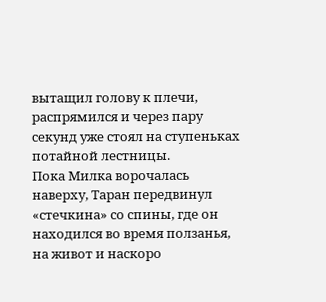вытащил голову к плечи, распрямился и через пару секунд уже стоял на ступеньках потайной лестницы.
Пока Милка ворочалась наверху, Таран передвинул «стечкина» со спины, где он находился во время ползанья, на живот и наскоро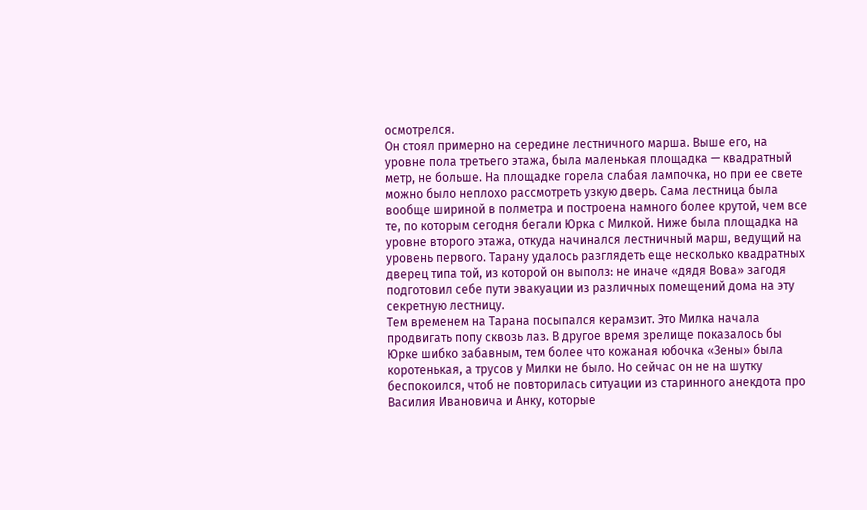осмотрелся.
Он стоял примерно на середине лестничного марша. Выше его, на уровне пола третьего этажа, была маленькая площадка — квадратный метр, не больше. На площадке горела слабая лампочка, но при ее свете можно было неплохо рассмотреть узкую дверь. Сама лестница была вообще шириной в полметра и построена намного более крутой, чем все те, по которым сегодня бегали Юрка с Милкой. Ниже была площадка на уровне второго этажа, откуда начинался лестничный марш, ведущий на уровень первого. Тарану удалось разглядеть еще несколько квадратных дверец типа той, из которой он выполз: не иначе «дядя Вова» загодя подготовил себе пути эвакуации из различных помещений дома на эту секретную лестницу.
Тем временем на Тарана посыпался керамзит. Это Милка начала продвигать попу сквозь лаз. В другое время зрелище показалось бы Юрке шибко забавным, тем более что кожаная юбочка «Зены» была коротенькая, а трусов у Милки не было. Но сейчас он не на шутку беспокоился, чтоб не повторилась ситуации из старинного анекдота про Василия Ивановича и Анку, которые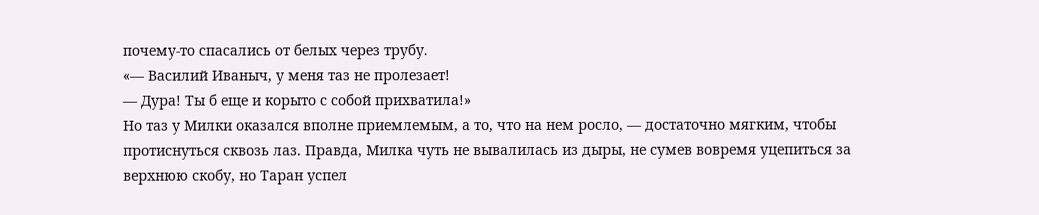почему-то спасались от белых через трубу.
«— Василий Иваныч, у меня таз не пролезает!
— Дура! Ты б еще и корыто с собой прихватила!»
Но таз у Милки оказался вполне приемлемым, а то, что на нем росло, — достаточно мягким, чтобы протиснуться сквозь лаз. Правда, Милка чуть не вывалилась из дыры, не сумев вовремя уцепиться за верхнюю скобу, но Таран успел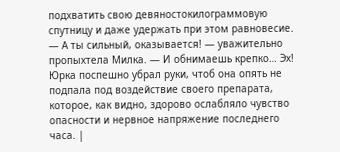подхватить свою девяностокилограммовую спутницу и даже удержать при этом равновесие.
— А ты сильный, оказывается! — уважительно пропыхтела Милка. — И обнимаешь крепко… Эх!
Юрка поспешно убрал руки, чтоб она опять не подпала под воздействие своего препарата, которое, как видно, здорово ослабляло чувство опасности и нервное напряжение последнего часа. |